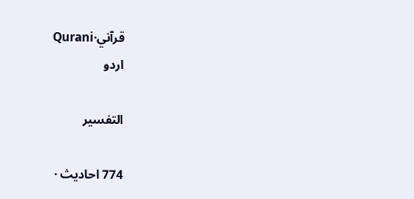قرآني·Qurani
اردو

التفسير

774 احادیث ·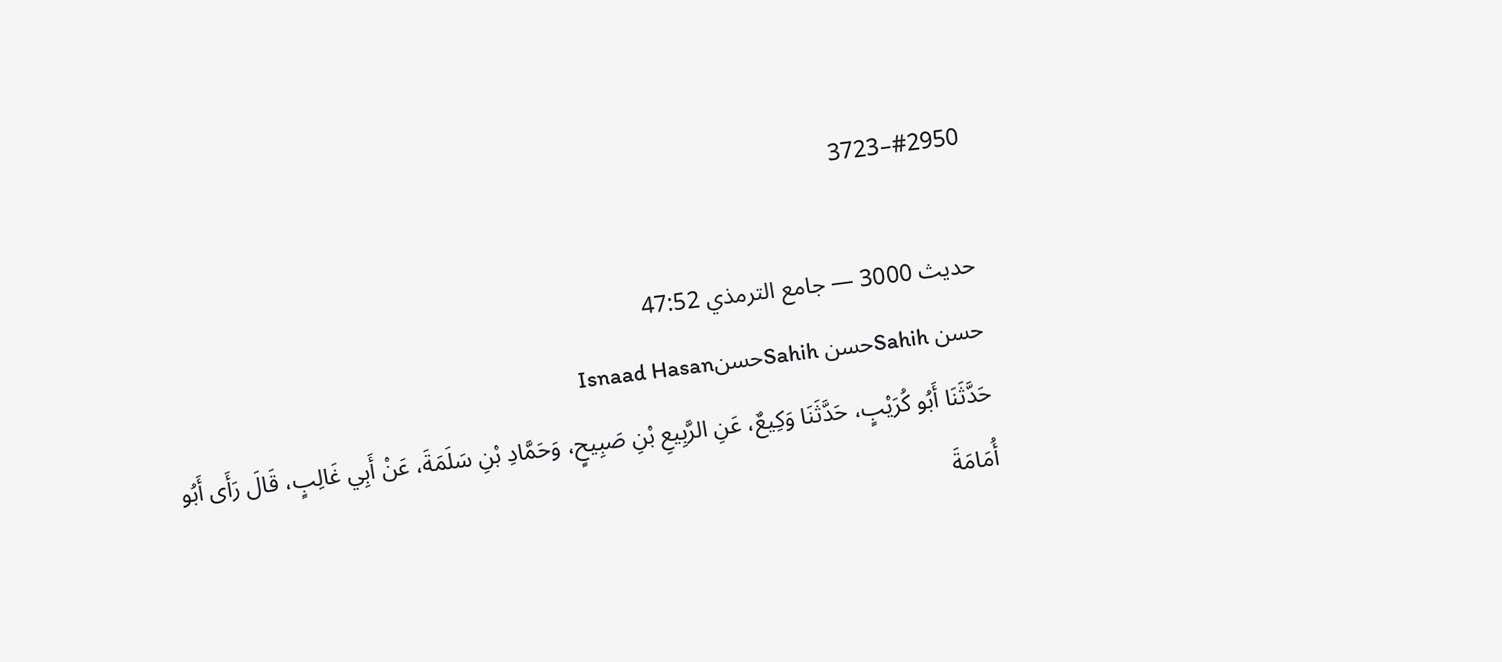#2950–3723

حدیث 3000 — جامع الترمذي 47:52
حسن Sahihحسن SahihحسنIsnaad Hasan
حَدَّثَنَا أَبُو كُرَيْبٍ، حَدَّثَنَا وَكِيعٌ، عَنِ الرَّبِيعِ بْنِ صَبِيحٍ، وَحَمَّادِ بْنِ سَلَمَةَ، عَنْ أَبِي غَالِبٍ، قَالَ رَأَى أَبُو أُمَامَةَ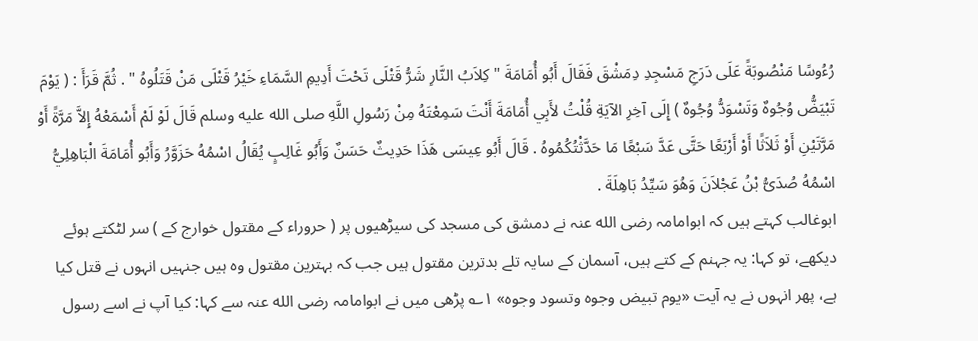رُءُوسًا مَنْصُوبَةً عَلَى دَرَجِ مَسْجِدِ دِمَشْقَ فَقَالَ أَبُو أُمَامَةَ " كِلاَبُ النَّارِ شَرُّ قَتْلَى تَحْتَ أَدِيمِ السَّمَاءِ خَيْرُ قَتْلَى مَنْ قَتَلُوهُ " . ثُمَّ قَرَأَ : ( يَوْمَ تَبْيَضُّ وُجُوهٌ وَتَسْوَدُّ وُجُوهٌ ) إِلَى آخِرِ الآيَةِ قُلْتُ لأَبِي أُمَامَةَ أَنْتَ سَمِعْتَهُ مِنْ رَسُولِ اللَّهِ صلى الله عليه وسلم قَالَ لَوْ لَمْ أَسْمَعْهُ إِلاَّ مَرَّةً أَوْ مَرَّتَيْنِ أَوْ ثَلاَثًا أَوْ أَرْبَعًا حَتَّى عَدَّ سَبْعًا مَا حَدَّثْتُكُمُوهُ . قَالَ أَبُو عِيسَى هَذَا حَدِيثٌ حَسَنٌ وَأَبُو غَالِبٍ يُقَالُ اسْمُهُ حَزَوَّرُ وَأَبُو أُمَامَةَ الْبَاهِلِيُّ اسْمُهُ صُدَىُّ بْنُ عَجْلاَنَ وَهُوَ سَيِّدُ بَاهِلَةَ .
ابوغالب کہتے ہیں کہ ابوامامہ رضی الله عنہ نے دمشق کی مسجد کی سیڑھیوں پر ( حروراء کے مقتول خوارج کے ) سر لٹکتے ہوئے دیکھے، تو کہا: یہ جہنم کے کتے ہیں، آسمان کے سایہ تلے بدترین مقتول ہیں جب کہ بہترین مقتول وہ ہیں جنہیں انہوں نے قتل کیا ہے، پھر انہوں نے یہ آیت «يوم تبيض وجوه وتسود وجوه» ۱؎ پڑھی میں نے ابوامامہ رضی الله عنہ سے کہا: کیا آپ نے اسے رسول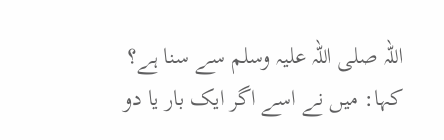اللہ صلی اللہ علیہ وسلم سے سنا ہے؟ کہا: میں نے اسے اگر ایک بار یا دو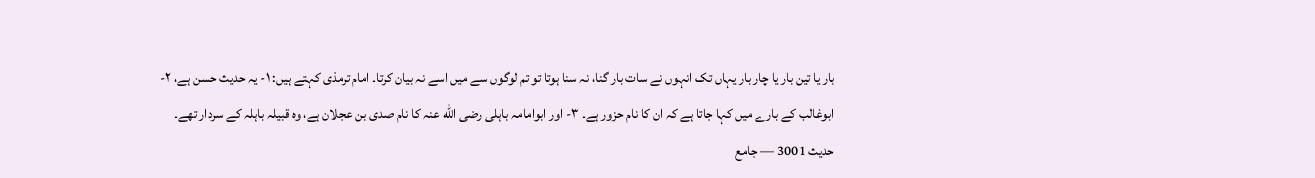بار یا تین بار یا چار بار یہاں تک انہوں نے سات بار گنا، نہ سنا ہوتا تو تم لوگوں سے میں اسے نہ بیان کرتا۔ امام ترمذی کہتے ہیں: ۱- یہ حدیث حسن ہے، ۲- ابوغالب کے بارے میں کہا جاتا ہے کہ ان کا نام حزور ہے۔ ۳- اور ابوامامہ باہلی رضی الله عنہ کا نام صدی بن عجلان ہے، وہ قبیلہ باہلہ کے سردار تھے۔
حدیث 3001 — جامع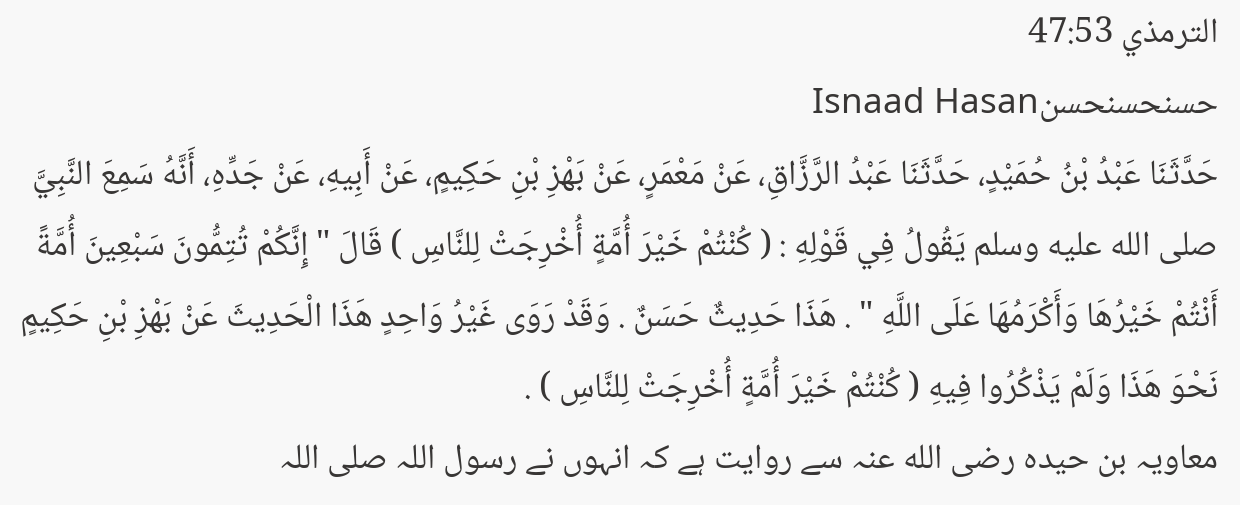الترمذي 47:53
حسنحسنحسنIsnaad Hasan
حَدَّثَنَا عَبْدُ بْنُ حُمَيْدٍ، حَدَّثَنَا عَبْدُ الرَّزَّاقِ، عَنْ مَعْمَرٍ، عَنْ بَهْزِ بْنِ حَكِيمٍ، عَنْ أَبِيهِ، عَنْ جَدِّهِ، أَنَّهُ سَمِعَ النَّبِيَّ صلى الله عليه وسلم يَقُولُ فِي قَوْلِهِ : ( كُنْتُمْ خَيْرَ أُمَّةٍ أُخْرِجَتْ لِلنَّاسِ ) قَالَ " إِنَّكُمْ تُتِمُّونَ سَبْعِينَ أُمَّةً أَنْتُمْ خَيْرُهَا وَأَكْرَمُهَا عَلَى اللَّهِ " . هَذَا حَدِيثٌ حَسَنٌ . وَقَدْ رَوَى غَيْرُ وَاحِدٍ هَذَا الْحَدِيثَ عَنْ بَهْزِ بْنِ حَكِيمٍ نَحْوَ هَذَا وَلَمْ يَذْكُرُوا فِيهِ ( كُنْتُمْ خَيْرَ أُمَّةٍ أُخْرِجَتْ لِلنَّاسِ ) .
معاویہ بن حیدہ رضی الله عنہ سے روایت ہے کہ انہوں نے رسول اللہ صلی اللہ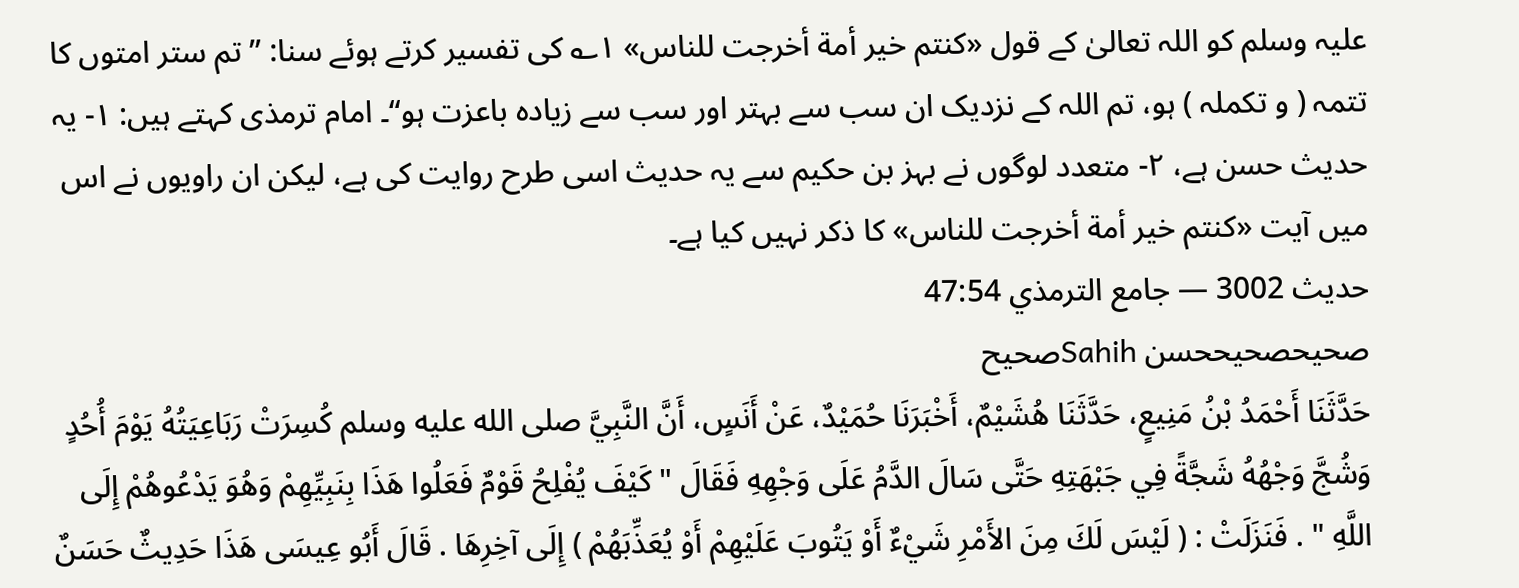علیہ وسلم کو اللہ تعالیٰ کے قول «كنتم خير أمة أخرجت للناس» ۱؎ کی تفسیر کرتے ہوئے سنا: ”تم ستر امتوں کا تتمہ ( و تکملہ ) ہو، تم اللہ کے نزدیک ان سب سے بہتر اور سب سے زیادہ باعزت ہو“۔ امام ترمذی کہتے ہیں: ۱- یہ حدیث حسن ہے، ۲- متعدد لوگوں نے بہز بن حکیم سے یہ حدیث اسی طرح روایت کی ہے، لیکن ان راویوں نے اس میں آیت «كنتم خير أمة أخرجت للناس» کا ذکر نہیں کیا ہے۔
حدیث 3002 — جامع الترمذي 47:54
صحیحصحیححسن Sahihصحیح
حَدَّثَنَا أَحْمَدُ بْنُ مَنِيعٍ، حَدَّثَنَا هُشَيْمٌ، أَخْبَرَنَا حُمَيْدٌ، عَنْ أَنَسٍ، أَنَّ النَّبِيَّ صلى الله عليه وسلم كُسِرَتْ رَبَاعِيَتُهُ يَوْمَ أُحُدٍ وَشُجَّ وَجْهُهُ شَجَّةً فِي جَبْهَتِهِ حَتَّى سَالَ الدَّمُ عَلَى وَجْهِهِ فَقَالَ " كَيْفَ يُفْلِحُ قَوْمٌ فَعَلُوا هَذَا بِنَبِيِّهِمْ وَهُوَ يَدْعُوهُمْ إِلَى اللَّهِ " . فَنَزَلَتْ : ( لَيْسَ لَكَ مِنَ الأَمْرِ شَيْءٌ أَوْ يَتُوبَ عَلَيْهِمْ أَوْ يُعَذِّبَهُمْ ) إِلَى آخِرِهَا . قَالَ أَبُو عِيسَى هَذَا حَدِيثٌ حَسَنٌ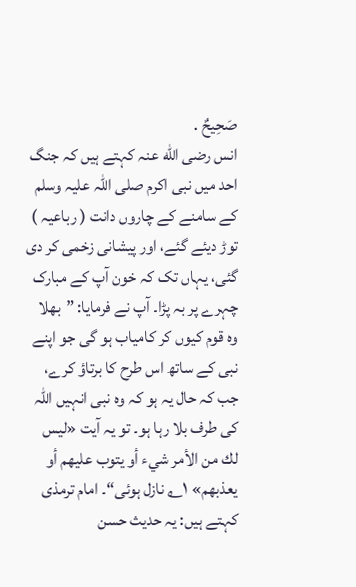صَحِيحٌ .
انس رضی الله عنہ کہتے ہیں کہ جنگ احد میں نبی اکرم صلی اللہ علیہ وسلم کے سامنے کے چاروں دانت ( رباعیہ ) توڑ دیئے گئے، اور پیشانی زخمی کر دی گئی، یہاں تک کہ خون آپ کے مبارک چہرے پر بہ پڑا۔ آپ نے فرمایا: ”بھلا وہ قوم کیوں کر کامیاب ہو گی جو اپنے نبی کے ساتھ اس طرح کا برتاؤ کرے، جب کہ حال یہ ہو کہ وہ نبی انہیں اللہ کی طرف بلا رہا ہو۔ تو یہ آیت «ليس لك من الأمر شيء أو يتوب عليهم أو يعذبهم» ۱؎ نازل ہوئی“۔ امام ترمذی کہتے ہیں: یہ حدیث حسن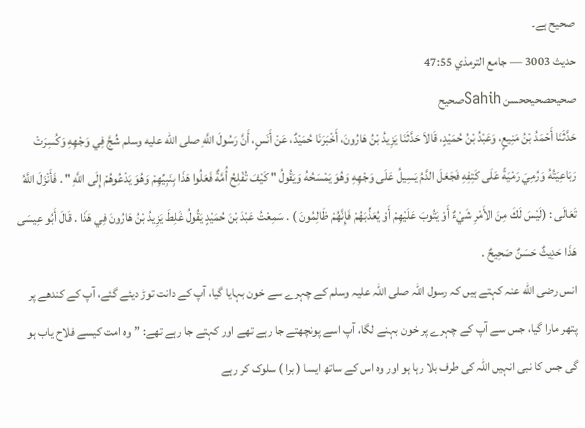صحیح ہے۔
حدیث 3003 — جامع الترمذي 47:55
صحیحصحیححسن Sahihصحیح
حَدَّثَنَا أَحْمَدُ بْنُ مَنِيعٍ، وَعَبْدُ بْنُ حُمَيْدٍ، قَالاَ حَدَّثَنَا يَزِيدُ بْنُ هَارُونَ، أَخْبَرَنَا حُمَيْدٌ، عَنْ أَنَسٍ، أَنَّ رَسُولَ اللَّهِ صلى الله عليه وسلم شُجَّ فِي وَجْهِهِ وَكُسِرَتْ رَبَاعِيَتُهُ وَرُمِيَ رَمْيَةً عَلَى كَتِفِهِ فَجَعَلَ الدَّمُ يَسِيلُ عَلَى وَجْهِهِ وَهُوَ يَمْسَحُهُ وَيَقُولُ " كَيْفَ تُفْلِحُ أُمَّةٌ فَعَلُوا هَذَا بِنَبِيِّهِمْ وَهُوَ يَدْعُوهُمْ إِلَى اللَّهِ " . فَأَنْزَلَ اللَّهُ تَعَالَى : (لَيْسَ لَكَ مِنَ الأَمْرِ شَيْءٌ أَوْ يَتُوبَ عَلَيْهِمْ أَوْ يُعَذِّبَهُمْ فَإِنَّهُمْ ظَالِمُونَ ) . سَمِعْتُ عَبْدَ بْنَ حُمَيْدٍ يَقُولُ غَلِطَ يَزِيدُ بْنُ هَارُونَ فِي هَذَا . قَالَ أَبُو عِيسَى هَذَا حَدِيثٌ حَسَنٌ صَحِيحٌ .
انس رضی الله عنہ کہتے ہیں کہ رسول اللہ صلی اللہ علیہ وسلم کے چہرے سے خون بہایا گیا، آپ کے دانت توڑ دیئے گئے، آپ کے کندھے پر پتھر مارا گیا، جس سے آپ کے چہرے پر خون بہنے لگا، آپ اسے پونچھتے جا رہے تھے اور کہتے جا رہے تھے: ”وہ امت کیسے فلاح یاب ہو گی جس کا نبی انہیں اللہ کی طرف بلا رہا ہو اور وہ اس کے ساتھ ایسا ( برا ) سلوک کر رہے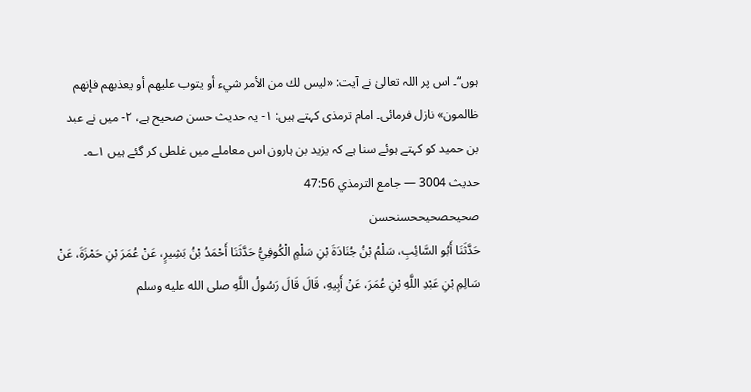ہوں“۔ اس پر اللہ تعالیٰ نے آیت: «ليس لك من الأمر شيء أو يتوب عليهم أو يعذبهم فإنهم ظالمون» نازل فرمائی۔ امام ترمذی کہتے ہیں: ۱- یہ حدیث حسن صحیح ہے، ۲- میں نے عبد بن حمید کو کہتے ہوئے سنا ہے کہ یزید بن ہارون اس معاملے میں غلطی کر گئے ہیں ۱؎۔
حدیث 3004 — جامع الترمذي 47:56
صحیحصحیححسنحسن
حَدَّثَنَا أَبُو السَّائِبِ، سَلْمُ بْنُ جُنَادَةَ بْنِ سَلْمٍ الْكُوفِيُّ حَدَّثَنَا أَحْمَدُ بْنُ بَشِيرٍ، عَنْ عُمَرَ بْنِ حَمْزَةَ، عَنْ سَالِمِ بْنِ عَبْدِ اللَّهِ بْنِ عُمَرَ، عَنْ أَبِيهِ، قَالَ قَالَ رَسُولُ اللَّهِ صلى الله عليه وسلم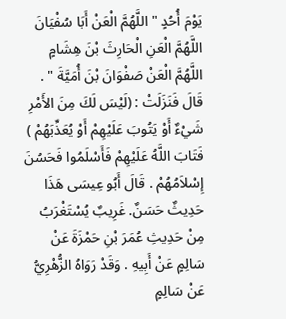يَوْمَ أُحُدٍ " اللَّهُمَّ الْعَنْ أَبَا سُفْيَانَ اللَّهُمَّ الْعَنِ الْحَارِثَ بْنَ هِشَامٍ اللَّهُمَّ الْعَنْ صَفْوَانَ بْنَ أُمَيَّةَ " . قَالَ فَنَزَلَتْ : (لَيْسَ لَكَ مِنَ الأَمْرِ شَيْءٌ أَوْ يَتُوبَ عَلَيْهِمْ أَوْ يُعَذِّبَهُمْ ) فَتَابَ اللَّهُ عَلَيْهِمْ فَأَسْلَمُوا فَحَسُنَ إِسْلاَمُهُمْ . قَالَ أَبُو عِيسَى هَذَا حَدِيثٌ حَسَنٌ. غَرِيبٌ يُسْتَغْرَبُ مِنْ حَدِيثِ عُمَرَ بْنِ حَمْزَةَ عَنْ سَالِمٍ عَنْ أَبِيهِ . وَقَدْ رَوَاهُ الزُّهْرِيُّ عَنْ سَالِمٍ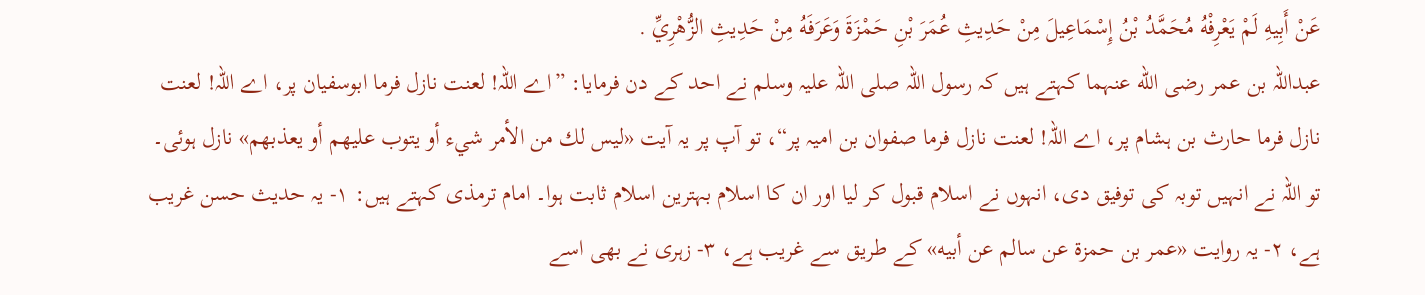عَنْ أَبِيهِ لَمْ يَعْرِفْهُ مُحَمَّدُ بْنُ إِسْمَاعِيلَ مِنْ حَدِيثِ عُمَرَ بْنِ حَمْزَةَ وَعَرَفَهُ مِنْ حَدِيثِ الزُّهْرِيِّ .
عبداللہ بن عمر رضی الله عنہما کہتے ہیں کہ رسول اللہ صلی اللہ علیہ وسلم نے احد کے دن فرمایا: ”اے اللہ! لعنت نازل فرما ابوسفیان پر، اے اللہ! لعنت نازل فرما حارث بن ہشام پر، اے اللہ! لعنت نازل فرما صفوان بن امیہ پر“، تو آپ پر یہ آیت «ليس لك من الأمر شيء أو يتوب عليهم أو يعذبهم» نازل ہوئی۔ تو اللہ نے انہیں توبہ کی توفیق دی، انہوں نے اسلام قبول کر لیا اور ان کا اسلام بہترین اسلام ثابت ہوا۔ امام ترمذی کہتے ہیں: ۱- یہ حدیث حسن غریب ہے، ۲- یہ روایت «عمر بن حمزة عن سالم عن أبيه» کے طریق سے غریب ہے، ۳- زہری نے بھی اسے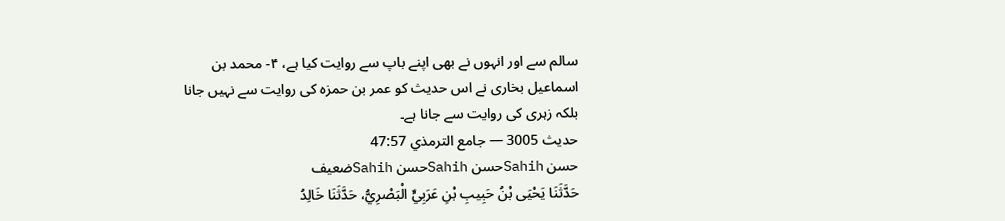سالم سے اور انہوں نے بھی اپنے باپ سے روایت کیا ہے، ۴- محمد بن اسماعیل بخاری نے اس حدیث کو عمر بن حمزہ کی روایت سے نہیں جانا بلکہ زہری کی روایت سے جانا ہے۔
حدیث 3005 — جامع الترمذي 47:57
حسن Sahihحسن Sahihحسن Sahihضعیف
حَدَّثَنَا يَحْيَى بْنُ حَبِيبِ بْنِ عَرَبِيٍّ الْبَصْرِيُّ، حَدَّثَنَا خَالِدُ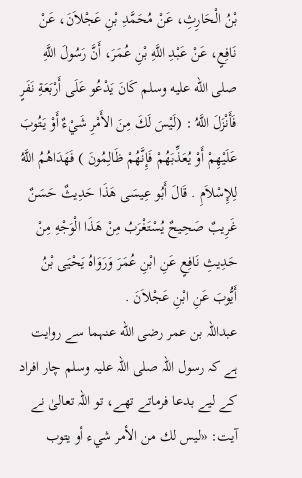بْنُ الْحَارِثِ، عَنْ مُحَمَّدِ بْنِ عَجْلاَنَ، عَنْ نَافِعٍ، عَنْ عَبْدِ اللَّهِ بْنِ عُمَرَ، أَنَّ رَسُولَ اللَّهِ صلى الله عليه وسلم كَانَ يَدْعُو عَلَى أَرْبَعَةِ نَفَرٍ فَأَنْزَلَ اللَّهُ : (لَيْسَ لَكَ مِنَ الأَمْرِ شَيْءٌ أَوْ يَتُوبَ عَلَيْهِمْ أَوْ يُعَذِّبَهُمْ فَإِنَّهُمْ ظَالِمُونَ ) فَهَدَاهُمُ اللَّهُ لِلإِسْلاَمِ . قَالَ أَبُو عِيسَى هَذَا حَدِيثٌ حَسَنٌ غَرِيبٌ صَحِيحٌ يُسْتَغْرَبُ مِنْ هَذَا الْوَجْهِ مِنْ حَدِيثِ نَافِعٍ عَنِ ابْنِ عُمَرَ وَرَوَاهُ يَحْيَى بْنُ أَيُّوبَ عَنِ ابْنِ عَجْلاَنَ .
عبداللہ بن عمر رضی الله عنہما سے روایت ہے کہ رسول اللہ صلی اللہ علیہ وسلم چار افراد کے لیے بدعا فرماتے تھے، تو اللہ تعالیٰ نے آیت: «ليس لك من الأمر شيء أو يتوب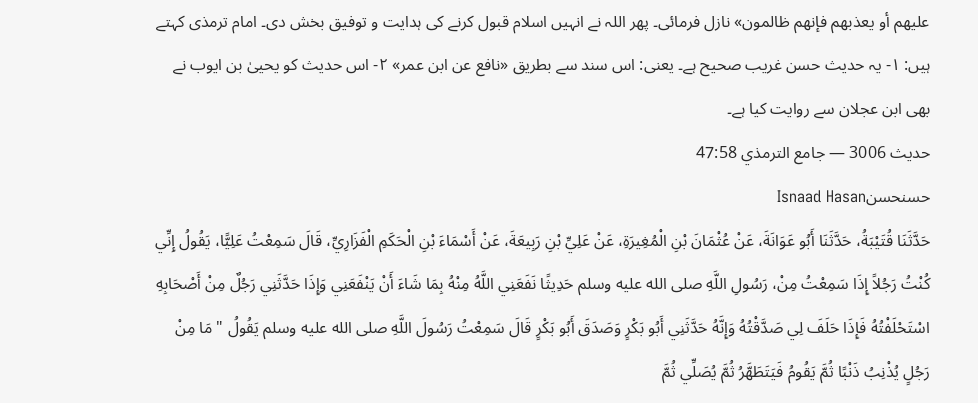عليهم أو يعذبهم فإنهم ظالمون» نازل فرمائی۔ پھر اللہ نے انہیں اسلام قبول کرنے کی ہدایت و توفیق بخش دی۔ امام ترمذی کہتے ہیں: ۱- یہ حدیث حسن غریب صحیح ہے۔ یعنی: اس سند سے بطریق «نافع عن ابن عمر» ۲- اس حدیث کو یحییٰ بن ایوب نے بھی ابن عجلان سے روایت کیا ہے۔
حدیث 3006 — جامع الترمذي 47:58
حسنحسنIsnaad Hasan
حَدَّثَنَا قُتَيْبَةُ، حَدَّثَنَا أَبُو عَوَانَةَ، عَنْ عُثْمَانَ بْنِ الْمُغِيرَةِ، عَنْ عَلِيِّ بْنِ رَبِيعَةَ، عَنْ أَسْمَاءَ بْنِ الْحَكَمِ الْفَزَارِيِّ، قَالَ سَمِعْتُ عَلِيًّا، يَقُولُ إِنِّي كُنْتُ رَجُلاً إِذَا سَمِعْتُ مِنْ، رَسُولِ اللَّهِ صلى الله عليه وسلم حَدِيثًا نَفَعَنِي اللَّهُ مِنْهُ بِمَا شَاءَ أَنْ يَنْفَعَنِي وَإِذَا حَدَّثَنِي رَجُلٌ مِنْ أَصْحَابِهِ اسْتَحْلَفْتُهُ فَإِذَا حَلَفَ لِي صَدَّقْتُهُ وَإِنَّهُ حَدَّثَنِي أَبُو بَكْرٍ وَصَدَقَ أَبُو بَكْرٍ قَالَ سَمِعْتُ رَسُولَ اللَّهِ صلى الله عليه وسلم يَقُولُ " مَا مِنْ رَجُلٍ يُذْنِبُ ذَنْبًا ثُمَّ يَقُومُ فَيَتَطَهَّرُ ثُمَّ يُصَلِّي ثُمَّ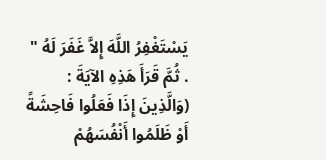يَسْتَغْفِرُ اللَّهَ إِلاَّ غَفَرَ لَهُ " . ثُمَّ قَرَأَ هَذِهِ الآيَةَ : (وَالَّذِينَ إِذَا فَعَلُوا فَاحِشَةً أَوْ ظَلَمُوا أَنْفُسَهُمْ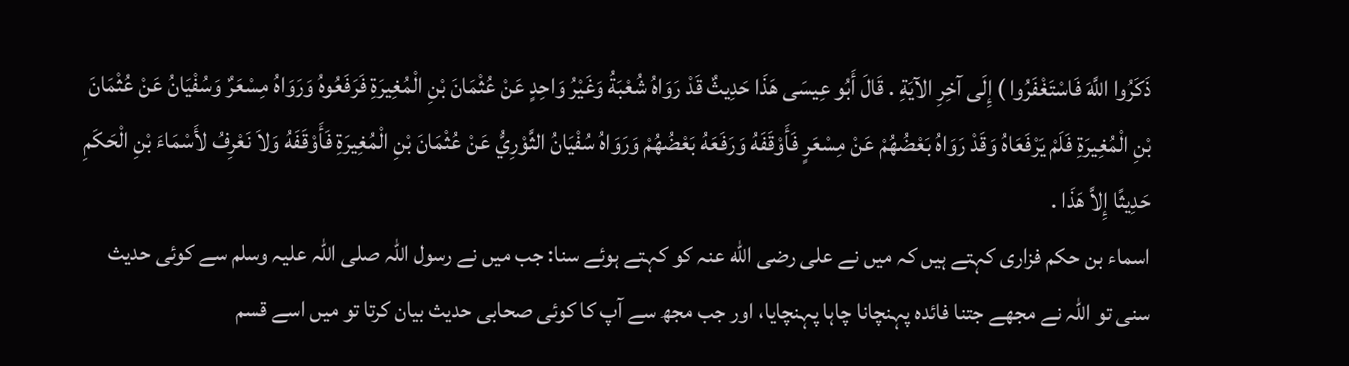ذَكَرُوا اللَّهَ فَاسْتَغْفَرُوا ) إِلَى آخِرِ الآيَةِ . قَالَ أَبُو عِيسَى هَذَا حَدِيثٌ قَدْ رَوَاهُ شُعْبَةُ وَغَيْرُ وَاحِدٍ عَنْ عُثْمَانَ بْنِ الْمُغِيرَةِ فَرَفَعُوهُ وَرَوَاهُ مِسْعَرٌ وَسُفْيَانُ عَنْ عُثْمَانَ بْنِ الْمُغِيرَةِ فَلَمْ يَرْفَعَاهُ وَقَدْ رَوَاهُ بَعْضُهُمْ عَنْ مِسْعَرٍ فَأَوْقَفَهُ وَرَفَعَهُ بَعْضُهُمْ وَرَوَاهُ سُفْيَانُ الثَّوْرِيُّ عَنْ عُثْمَانَ بْنِ الْمُغِيرَةِ فَأَوْقَفَهُ وَلاَ نَعْرِفُ لأَسْمَاءَ بْنِ الْحَكَمِ حَدِيثًا إِلاَّ هَذَا .
اسماء بن حکم فزاری کہتے ہیں کہ میں نے علی رضی الله عنہ کو کہتے ہوئے سنا: جب میں نے رسول اللہ صلی اللہ علیہ وسلم سے کوئی حدیث سنی تو اللہ نے مجھے جتنا فائدہ پہنچانا چاہا پہنچایا، اور جب مجھ سے آپ کا کوئی صحابی حدیث بیان کرتا تو میں اسے قسم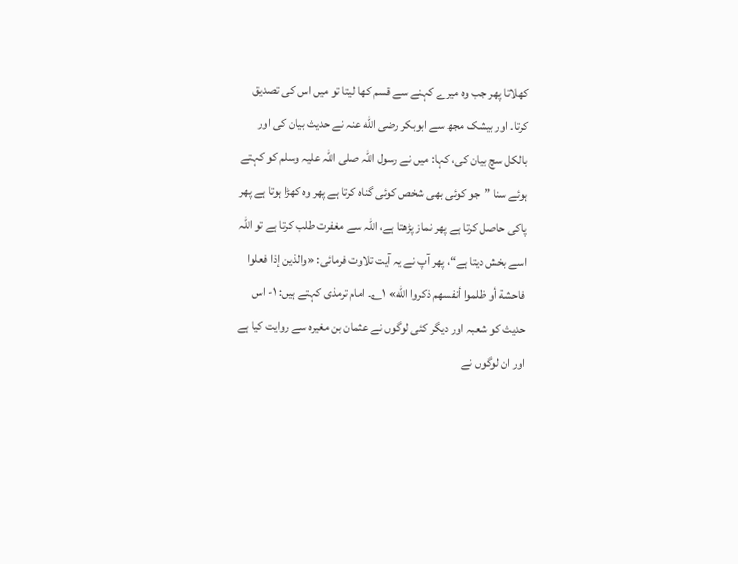کھلاتا پھر جب وہ میرے کہنے سے قسم کھا لیتا تو میں اس کی تصدیق کرتا۔ اور بیشک مجھ سے ابوبکر رضی الله عنہ نے حدیث بیان کی اور بالکل سچ بیان کی، کہا: میں نے رسول اللہ صلی اللہ علیہ وسلم کو کہتے ہوئے سنا ”جو کوئی بھی شخص کوئی گناہ کرتا ہے پھر وہ کھڑا ہوتا ہے پھر پاکی حاصل کرتا ہے پھر نماز پڑھتا ہے، اللہ سے مغفرت طلب کرتا ہے تو اللہ اسے بخش دیتا ہے“، پھر آپ نے یہ آیت تلاوت فرمائی: «والذين إذا فعلوا فاحشة أو ظلموا أنفسهم ذكروا الله» ۱؎۔ امام ترمذی کہتے ہیں: ۱- اس حدیث کو شعبہ اور دیگر کئی لوگوں نے عثمان بن مغیرہ سے روایت کیا ہے اور ان لوگوں نے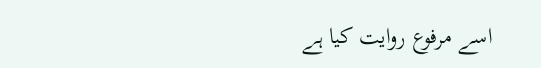اسے مرفوع روایت کیا ہے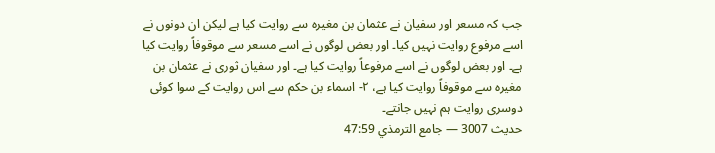جب کہ مسعر اور سفیان نے عثمان بن مغیرہ سے روایت کیا ہے لیکن ان دونوں نے اسے مرفوع روایت نہیں کیا۔ اور بعض لوگوں نے اسے مسعر سے موقوفاً روایت کیا ہے۔ اور بعض لوگوں نے اسے مرفوعاً روایت کیا ہے۔ اور سفیان ثوری نے عثمان بن مغیرہ سے موقوفاً روایت کیا ہے، ۲- اسماء بن حکم سے اس روایت کے سوا کوئی دوسری روایت ہم نہیں جانتے۔
حدیث 3007 — جامع الترمذي 47:59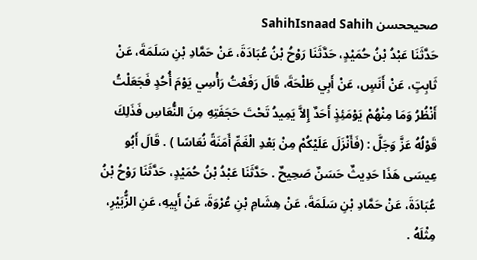صحیححسن SahihIsnaad Sahih
حَدَّثَنَا عَبْدُ بْنُ حُمَيْدٍ، حَدَّثَنَا رَوْحُ بْنُ عُبَادَةَ، عَنْ حَمَّادِ بْنِ سَلَمَةَ، عَنْ ثَابِتٍ، عَنْ أَنَسٍ، عَنْ أَبِي طَلْحَةَ، قَالَ رَفَعْتُ رَأْسِي يَوْمَ أُحُدٍ فَجَعَلْتُ أَنْظُرُ وَمَا مِنْهُمْ يَوْمَئِذٍ أَحَدٌ إِلاَّ يَمِيدُ تَحْتَ حَجَفَتِهِ مِنَ النُّعَاسِ فَذَلِكَ قَوْلُهُ عَزَّ وَجَلَّ : (فَأَنْزَلَ عَلَيْكُمْ مِنْ بَعْدِ الْغَمِّ أَمَنَةً نُعَاسًا ) . قَالَ أَبُو عِيسَى هَذَا حَدِيثٌ حَسَنٌ صَحِيحٌ . حَدَّثَنَا عَبْدُ بْنُ حُمَيْدٍ، حَدَّثَنَا رَوْحُ بْنُ عُبَادَةَ، عَنْ حَمَّادِ بْنِ سَلَمَةَ، عَنْ هِشَامِ بْنِ عُرْوَةَ، عَنْ أَبِيهِ، عَنِ الزُّبَيْرِ، مِثْلَهُ .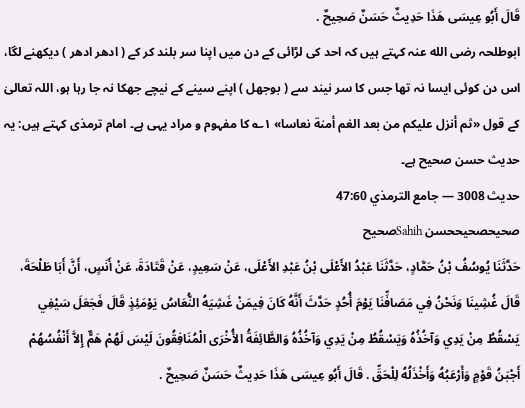قَالَ أَبُو عِيسَى هَذَا حَدِيثٌ حَسَنٌ صَحِيحٌ .
ابوطلحہ رضی الله عنہ کہتے ہیں کہ احد کی لڑائی کے دن میں اپنا سر بلند کر کے ( ادھر ادھر ) دیکھنے لگا، اس دن کوئی ایسا نہ تھا جس کا سر نیند سے ( بوجھل ) اپنے سینے کے نیچے جھکا نہ جا رہا ہو، اللہ تعالیٰ کے قول «ثم أنزل عليكم من بعد الغم أمنة نعاسا» ۱؎ کا مفہوم و مراد یہی ہے۔ امام ترمذی کہتے ہیں: یہ حدیث حسن صحیح ہے۔
حدیث 3008 — جامع الترمذي 47:60
صحیحصحیححسن Sahihصحیح
حَدَّثَنَا يُوسُفُ بْنُ حَمَّادٍ، حَدَّثَنَا عَبْدُ الأَعْلَى بْنُ عَبْدِ الأَعْلَى، عَنْ سَعِيدٍ، عَنْ قَتَادَةَ، عَنْ أَنَسٍ، أَنَّ أَبَا طَلْحَةَ، قَالَ غُشِينَا وَنَحْنُ فِي مَصَافِّنَا يَوْمَ أُحُدٍ حَدَّثَ أَنَّهُ كَانَ فِيمَنْ غَشِيَهُ النُّعَاسُ يَوْمَئِذٍ قَالَ فَجَعَلَ سَيْفِي يَسْقُطُ مِنْ يَدِي وَآخُذُهُ وَيَسْقُطُ مِنْ يَدِي وَآخُذُهُ وَالطَّائِفَةُ الأُخْرَى الْمُنَافِقُونَ لَيْسَ لَهُمْ هَمٌّ إِلاَّ أَنْفُسُهُمْ أَجْبَنُ قَوْمٍ وَأَرْعَبُهُ وَأَخْذَلُهُ لِلْحَقِّ . قَالَ أَبُو عِيسَى هَذَا حَدِيثٌ حَسَنٌ صَحِيحٌ .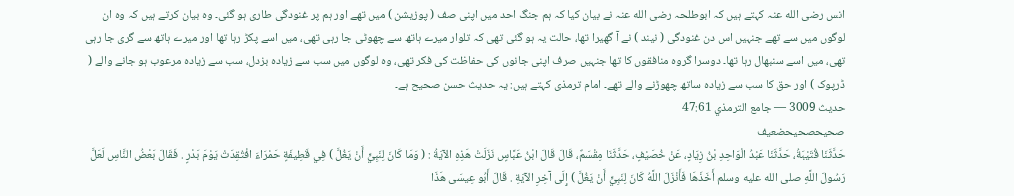انس رضی الله عنہ کہتے ہیں کہ ابوطلحہ رضی الله عنہ نے بیان کیا کہ ہم جنگ احد میں اپنی صف ( پوزیشن ) میں تھے اور ہم پر غنودگی طاری ہو گئی۔ وہ بیان کرتے ہیں کہ وہ ان لوگوں میں سے تھے جنہیں اس دن غنودگی ( نیند ) نے آ گھیرا تھا، حالت یہ ہو گئی تھی کہ تلوار میرے ہاتھ سے چھوٹی جا رہی تھی، میں اسے پکڑ رہا تھا اور میرے ہاتھ سے گری جا رہی تھی، میں اسے سنبھال رہا تھا۔ دوسرا گروہ منافقوں کا تھا جنہیں صرف اپنی جانوں کی حفاظت کی فکر تھی، وہ لوگوں میں سب سے زیادہ بزدل، سب سے زیادہ مرعوب ہو جانے والے ( ڈرپوک ) اور حق کا سب سے زیادہ ساتھ چھوڑنے والے تھے۔ امام ترمذی کہتے ہیں: یہ حدیث حسن صحیح ہے۔
حدیث 3009 — جامع الترمذي 47:61
صحیحصحیحضعیف
حَدَّثَنَا قُتَيْبَةُ، حَدَّثَنَا عَبْدُ الْوَاحِدِ بْنُ زِيَادٍ، عَنْ خُصَيْفٍ، حَدَّثَنَا مِقْسَمٌ، قَالَ قَالَ ابْنُ عَبَّاسٍ نَزَلَتْ هَذِهِ الآيَةُ : ( وَمَا كَانَ لِنَبِيٍّ أَنْ يَغُلَّ ) فِي قَطِيفَةٍ حَمْرَاءَ افْتُقِدَتْ يَوْمَ بَدْرٍ . فَقَالَ بَعْضُ النَّاسِ لَعَلَّ رَسُولَ اللَّهِ صلى الله عليه وسلم أَخَذَهَا فَأَنْزَلَ اللَّهُ كَانَ لِنَبِيٍّ أَنْ يَغُلَّ ) إِلَى آخِرِ الآيَةِ . قَالَ أَبُو عِيسَى هَذَا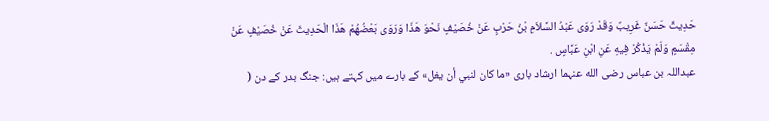حَدِيثٌ حَسَنٌ غَرِيبٌ وَقَدْ رَوَى عَبْدُ السَّلاَمِ بْنُ حَرْبٍ عَنْ خُصَيْفٍ نَحْوَ هَذَا وَرَوَى بَعْضُهُمْ هَذَا الْحَدِيثَ عَنْ خُصَيْفٍ عَنْ مِقْسَمٍ وَلَمْ يَذْكُرْ فِيهِ عَنِ ابْنِ عَبَّاسٍ .
عبداللہ بن عباس رضی الله عنہما ارشاد باری «ما كان لنبي أن يغل» کے بارے میں کہتے ہیں: جنگ بدر کے دن (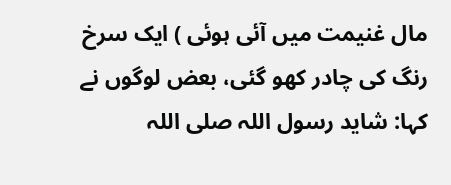مال غنیمت میں آئی ہوئی ) ایک سرخ رنگ کی چادر کھو گئی، بعض لوگوں نے کہا: شاید رسول اللہ صلی اللہ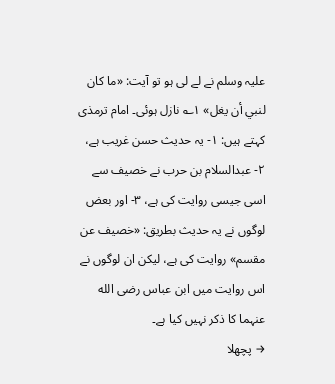علیہ وسلم نے لے لی ہو تو آیت: «ما كان لنبي أن يغل» ۱؎ نازل ہوئی۔ امام ترمذی کہتے ہیں: ۱- یہ حدیث حسن غریب ہے، ۲- عبدالسلام بن حرب نے خصیف سے اسی جیسی روایت کی ہے، ۳- اور بعض لوگوں نے یہ حدیث بطریق: «خصيف عن مقسم» روایت کی ہے، لیکن ان لوگوں نے اس روایت میں ابن عباس رضی الله عنہما کا ذکر نہیں کیا ہے۔
→ پچھلا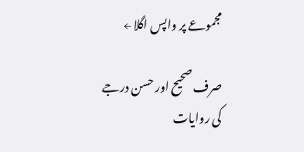مجموعے پر واپس اگلا ←

صرف صحیح اور حسن درجے کی روایات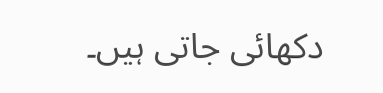دکھائی جاتی ہیں۔